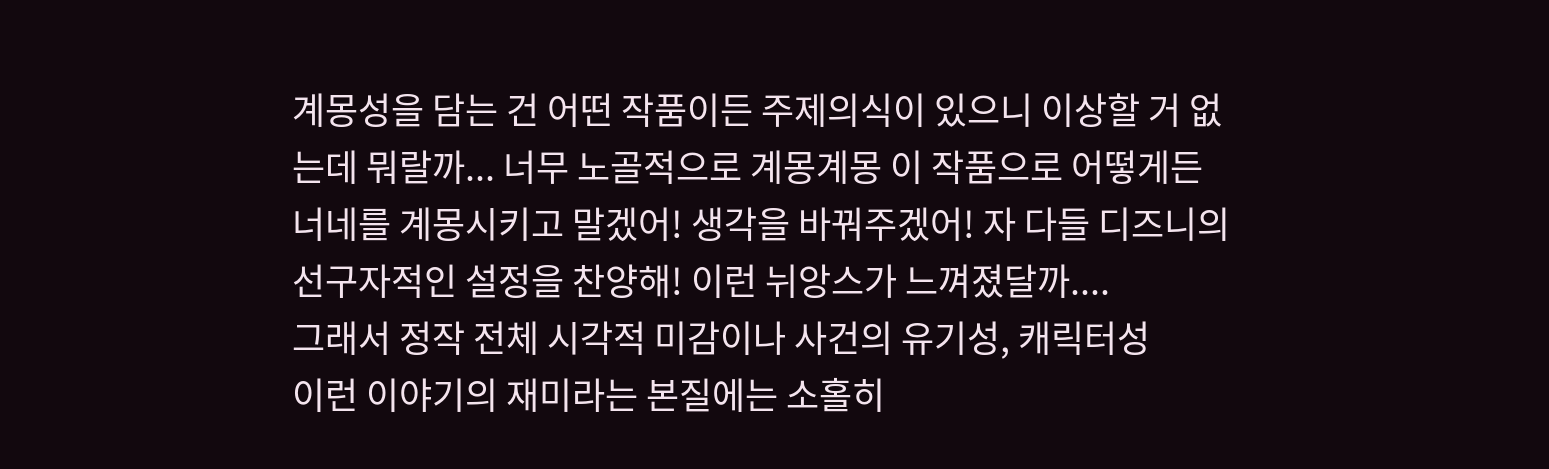계몽성을 담는 건 어떤 작품이든 주제의식이 있으니 이상할 거 없는데 뭐랄까... 너무 노골적으로 계몽계몽 이 작품으로 어떻게든 너네를 계몽시키고 말겠어! 생각을 바꿔주겠어! 자 다들 디즈니의 선구자적인 설정을 찬양해! 이런 뉘앙스가 느껴졌달까....
그래서 정작 전체 시각적 미감이나 사건의 유기성, 캐릭터성
이런 이야기의 재미라는 본질에는 소홀히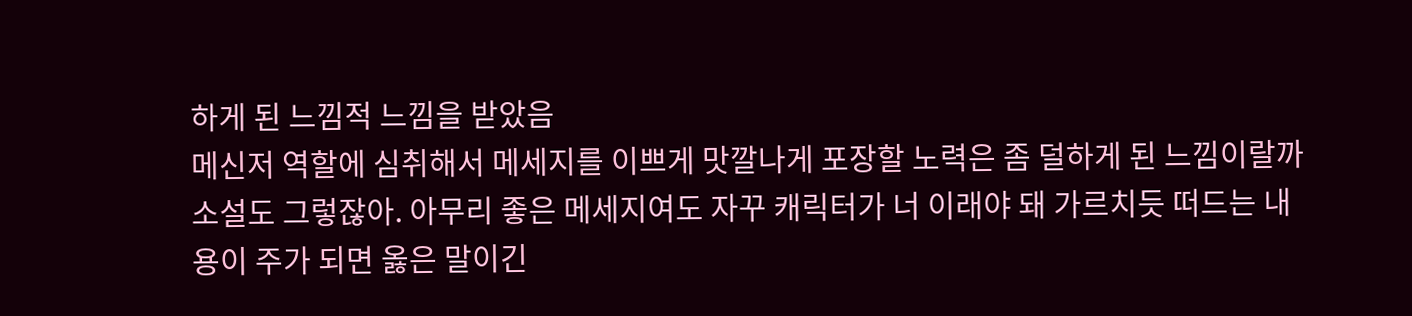하게 된 느낌적 느낌을 받았음
메신저 역할에 심취해서 메세지를 이쁘게 맛깔나게 포장할 노력은 좀 덜하게 된 느낌이랄까
소설도 그렇잖아. 아무리 좋은 메세지여도 자꾸 캐릭터가 너 이래야 돼 가르치듯 떠드는 내용이 주가 되면 옳은 말이긴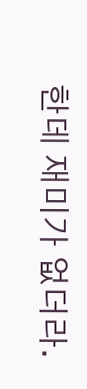한데 재미가 없더라.